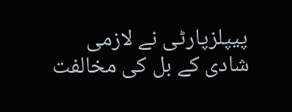پیپلزپارٹی نے لازمی شادی کے بل کی مخالفت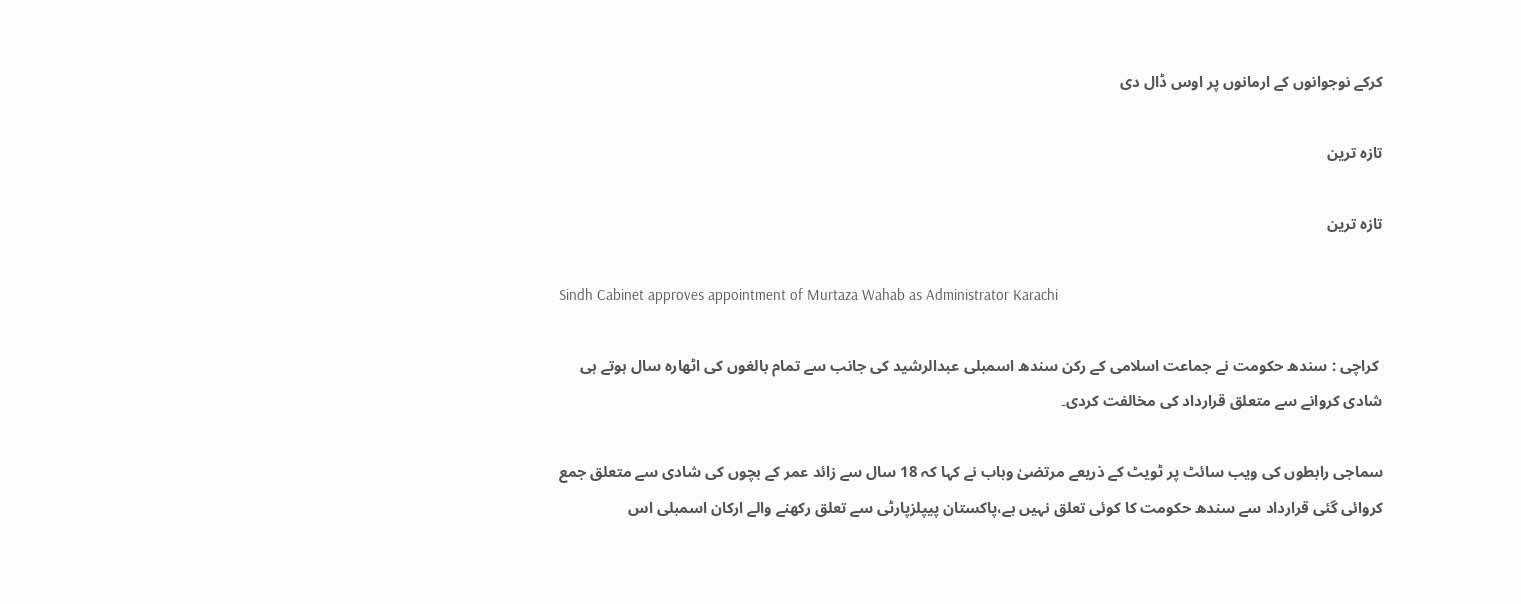کرکے نوجوانوں کے ارمانوں پر اوس ڈال دی

تازہ ترین

تازہ ترین

Sindh Cabinet approves appointment of Murtaza Wahab as Administrator Karachi

 کراچی : سندھ حکومت نے جماعت اسلامی کے رکن سندھ اسمبلی عبدالرشید کی جانب سے تمام بالغوں کی اٹھارہ سال ہوتے ہی شادی کروانے سے متعلق قرارداد کی مخالفت کردی۔

سماجی رابطوں کی ویب سائٹ پر ٹویٹ کے ذریعے مرتضیٰ وہاب نے کہا کہ 18 سال سے زائد عمر کے بچوں کی شادی سے متعلق جمع کروائی گئی قرارداد سے سندھ حکومت کا کوئی تعلق نہیں ہے،پاکستان پیپلزپارٹی سے تعلق رکھنے والے ارکان اسمبلی اس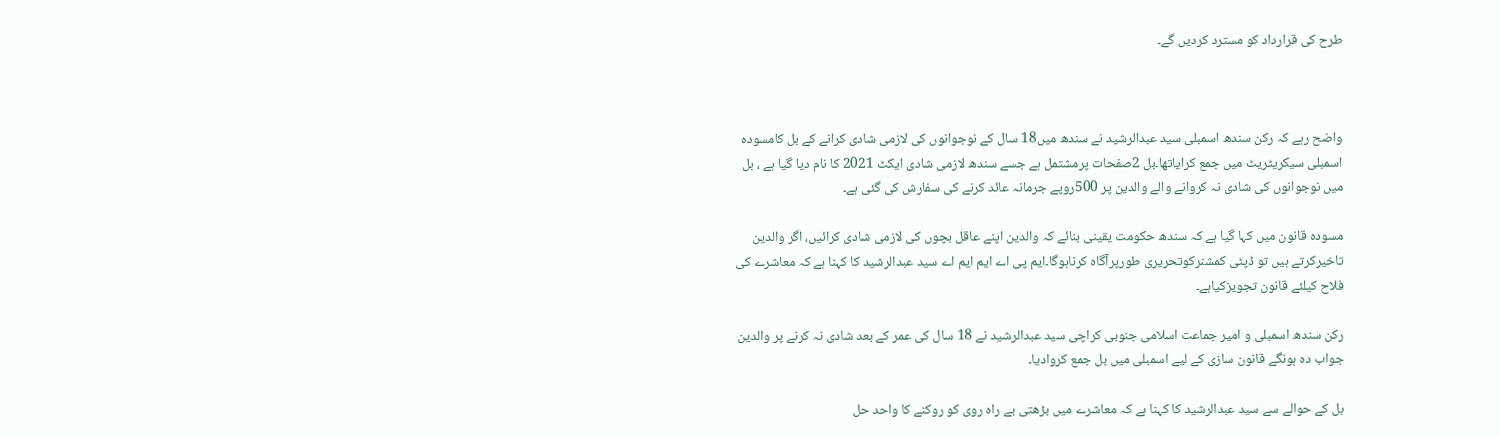طرح کی قرارداد کو مسترد کردیں گے۔



واضح رہے کہ رکن سندھ اسمبلی سید عبدالرشید نے سندھ میں18 سال کے نوجوانوں کی لازمی شادی کرانے کے بل کامسودہ اسمبلی سیکریٹریٹ میں جمع کرایاتھا۔بل 2صفحات پرمشتمل ہے جسے سندھ لازمی شادی ایکٹ 2021 کا نام دیا گیا ہے ، بل میں نوجوانوں کی شادی نہ کروانے والے والدین پر 500روپے جرمانہ عائد کرنے کی سفارش کی گئی ہے۔

مسودہ قانون میں کہا گیا ہے کہ سندھ حکومت یقینی بنائے کہ والدین اپنے عاقل بچوں کی لازمی شادی کرائیں، اگر والدین تاخیرکرتے ہیں تو ڈپٹی کمشنرکوتحریری طورپرآگاہ کرناہوگا۔ایم پی اے ایم ایم اے سید عبدالرشید کا کہنا ہے کہ معاشرے کی فلاح کیلئے قانون تجویزکیاہے۔

رکن سندھ اسمبلی و امیر جماعت اسلامی جنوبی کراچی سید عبدالرشید نے 18 سال کی عمر کے بعد شادی نہ کرنے پر والدین جواب دہ ہونگے قانون سازی کے لیے اسمبلی میں بل جمع کروادیا۔

بل کے حوالے سے سید عبدالرشید کا کہنا ہے کہ معاشرے میں بڑھتی بے راہ روی کو روکنے کا واحد حل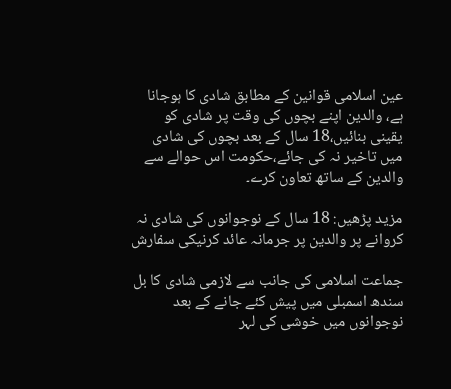عین اسلامی قوانین کے مطابق شادی کا ہوجانا ہے، والدین اپنے بچوں کی وقت پر شادی کو یقینی بنائیں،18 سال کے بعد بچوں کی شادی میں تاخیر نہ کی جائے،حکومت اس حوالے سے والدین کے ساتھ تعاون کرے۔

مزید پڑھیں: 18 سال کے نوجوانوں کی شادی نہ کروانے پر والدین پر جرمانہ عائد کرنیکی سفارش

جماعت اسلامی کی جانب سے لازمی شادی کا بل سندھ اسمبلی میں پیش کئے جانے کے بعد نوجوانوں میں خوشی کی لہر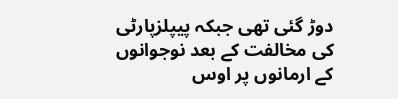دوڑ گئی تھی جبکہ پیپلزپارٹی کی مخالفت کے بعد نوجوانوں کے ارمانوں پر اوس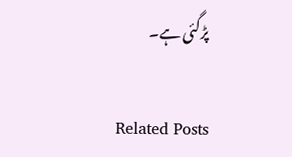پڑگئی ہے۔

Related Posts